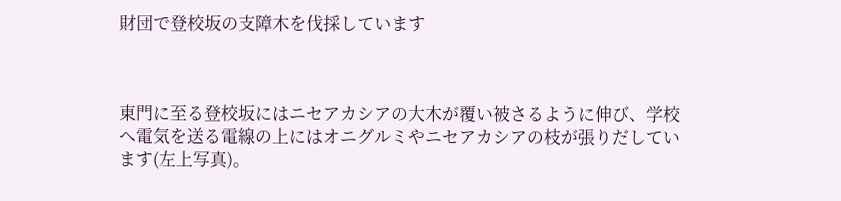財団で登校坂の支障木を伐採しています



東門に至る登校坂にはニセアカシアの大木が覆い被さるように伸び、学校へ電気を送る電線の上にはオニグルミやニセアカシアの枝が張りだしています(左上写真)。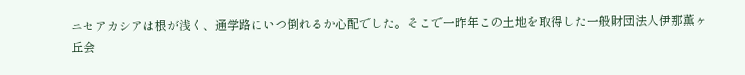ニセアカシアは根が浅く、通学路にいつ倒れるか心配でした。そこで一昨年この土地を取得した一般財団法人伊那薫ヶ丘会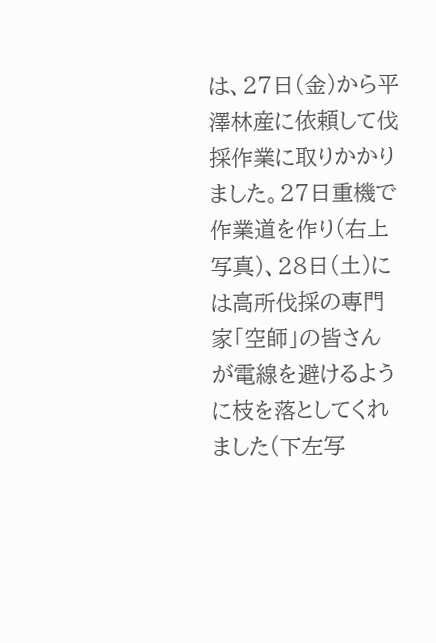は、27日(金)から平澤林産に依頼して伐採作業に取りかかりました。27日重機で作業道を作り(右上写真)、28日(土)には高所伐採の専門家「空師」の皆さんが電線を避けるように枝を落としてくれました(下左写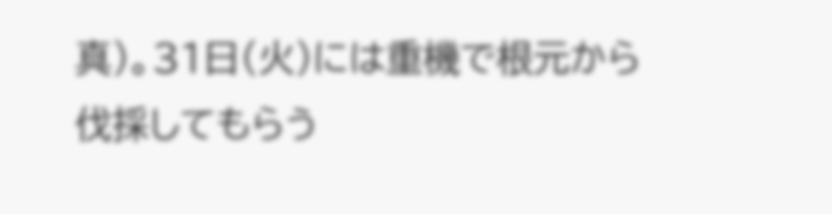真)。31日(火)には重機で根元から伐採してもらう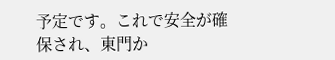予定です。これで安全が確保され、東門か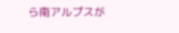ら南アルプスが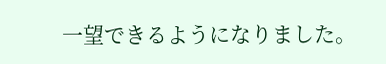一望できるようになりました。